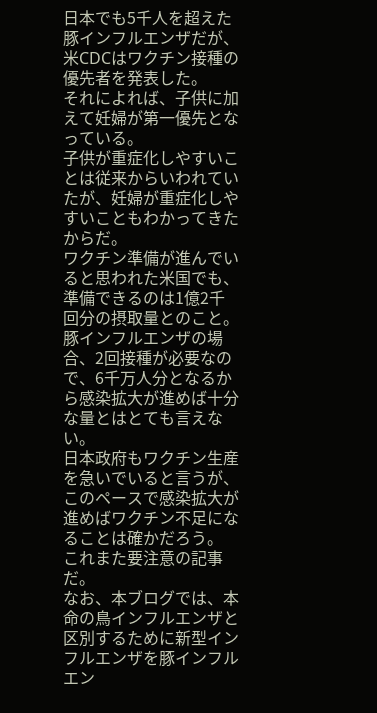日本でも5千人を超えた豚インフルエンザだが、米CDCはワクチン接種の優先者を発表した。
それによれば、子供に加えて妊婦が第一優先となっている。
子供が重症化しやすいことは従来からいわれていたが、妊婦が重症化しやすいこともわかってきたからだ。
ワクチン準備が進んでいると思われた米国でも、準備できるのは1億2千回分の摂取量とのこと。
豚インフルエンザの場合、2回接種が必要なので、6千万人分となるから感染拡大が進めば十分な量とはとても言えない。
日本政府もワクチン生産を急いでいると言うが、このペースで感染拡大が進めばワクチン不足になることは確かだろう。
これまた要注意の記事だ。
なお、本ブログでは、本命の鳥インフルエンザと区別するために新型インフルエンザを豚インフルエン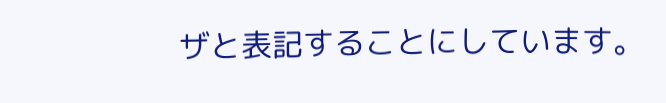ザと表記することにしています。